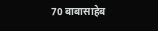70 बाबासाहेब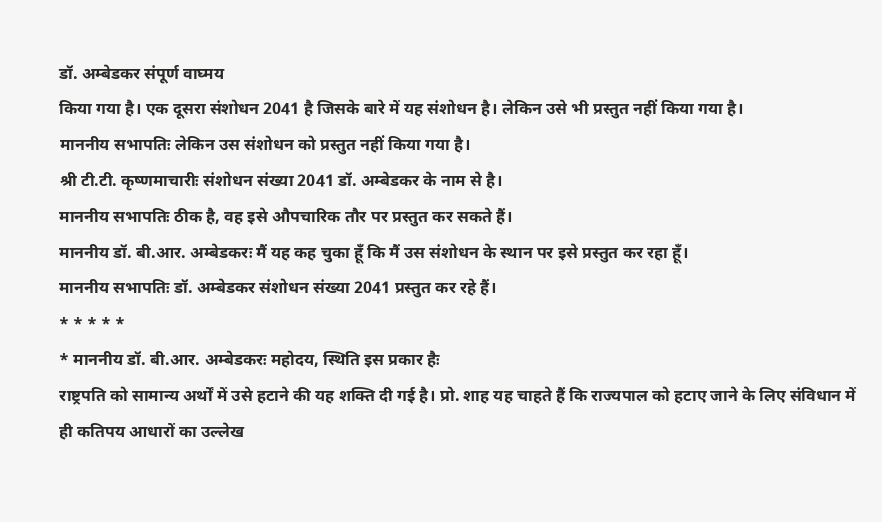डॉ. अम्बेडकर संपूर्ण वाघ्मय
किया गया है। एक दूसरा संशोधन 2041 है जिसके बारे में यह संशोधन है। लेकिन उसे भी प्रस्तुत नहीं किया गया है।
माननीय सभापतिः लेकिन उस संशोधन को प्रस्तुत नहीं किया गया है।
श्री टी.टी. कृष्णमाचारीः संशोधन संख्या 2041 डॉ. अम्बेडकर के नाम से है।
माननीय सभापतिः ठीक है, वह इसे औपचारिक तौर पर प्रस्तुत कर सकते हैं।
माननीय डॉ. बी.आर. अम्बेडकरः मैं यह कह चुका हूँ कि मैं उस संशोधन के स्थान पर इसे प्रस्तुत कर रहा हूँ।
माननीय सभापतिः डॉ. अम्बेडकर संशोधन संख्या 2041 प्रस्तुत कर रहे हैं।
* * * * *
* माननीय डॉ. बी.आर. अम्बेडकरः महोदय, स्थिति इस प्रकार हैः
राष्ट्रपति को सामान्य अर्थों में उसे हटाने की यह शक्ति दी गई है। प्रो. शाह यह चाहते हैं कि राज्यपाल को हटाए जाने के लिए संविधान में ही कतिपय आधारों का उल्लेख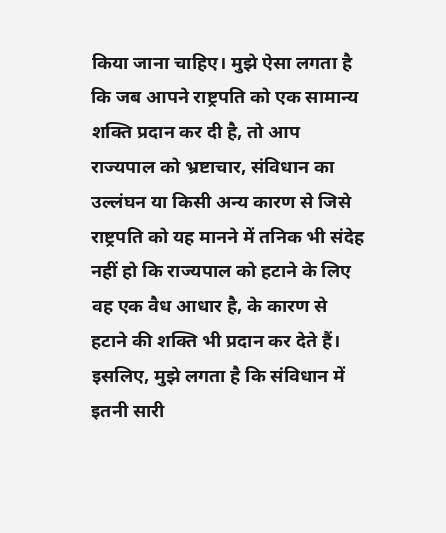किया जाना चाहिए। मुझे ऐसा लगता है कि जब आपने राष्ट्रपति को एक सामान्य शक्ति प्रदान कर दी है, तो आप राज्यपाल को भ्रष्टाचार, संविधान का उल्लंघन या किसी अन्य कारण से जिसे राष्ट्रपति को यह मानने में तनिक भी संदेह नहीं हो कि राज्यपाल को हटाने के लिए वह एक वैध आधार है, के कारण से हटाने की शक्ति भी प्रदान कर देते हैं। इसलिए, मुझे लगता है कि संविधान में इतनी सारी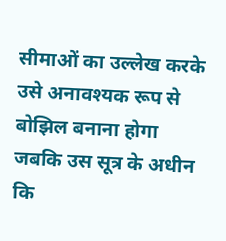सीमाओं का उल्लेख करके उसे अनावश्यक रूप से बोझिल बनाना होगा जबकि उस सूत्र के अधीन कि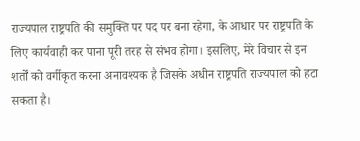राज्यपाल राष्ट्रपति की समुक्ति पर पद पर बना रहेगा, के आधार पर राष्ट्रपति के लिए कार्यवाही कर पाना पूरी तरह से संभव होगा। इसलिए, मेरे विचार से इन शर्तों को वर्गीकृत करना अनावश्यक है जिसके अधीन राष्ट्रपति राज्यपाल को हटा सकता है।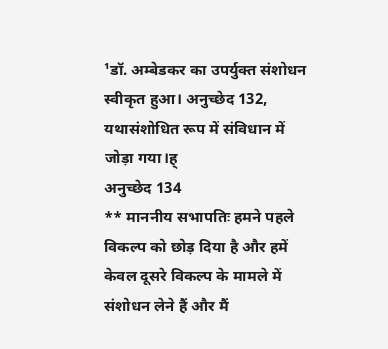¹डॉ. अम्बेडकर का उपर्युक्त संशोधन स्वीकृत हुआ। अनुच्छेद 132, यथासंशोधित रूप में संविधान में जोड़ा गया।ह्
अनुच्छेद 134
** माननीय सभापतिः हमने पहले विकल्प को छोड़ दिया है और हमें केवल दूसरे विकल्प के मामले में संशोधन लेने हैं और मैं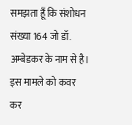समझता हूँ कि संशोधन संख्या 164 जो डॉ. अम्बेडकर के नाम से है। इस मामले को कवर कर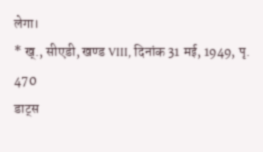लेगा।
* ख्., सीएडी, खण्ड VIII, दिनांक 31 मई, 1949, पृ. 470
डाट्स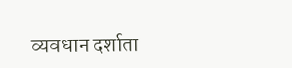व्यवधान दर्शाता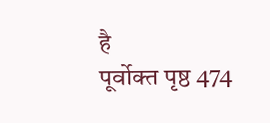है
पूर्वोक्त पृष्ठ 474